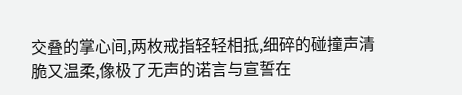交叠的掌心间,两枚戒指轻轻相抵,细碎的碰撞声清脆又温柔,像极了无声的诺言与宣誓在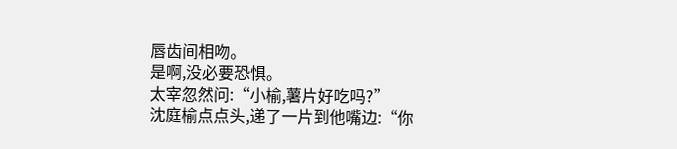唇齿间相吻。
是啊,没必要恐惧。
太宰忽然问:“小榆,薯片好吃吗?”
沈庭榆点点头,递了一片到他嘴边:“你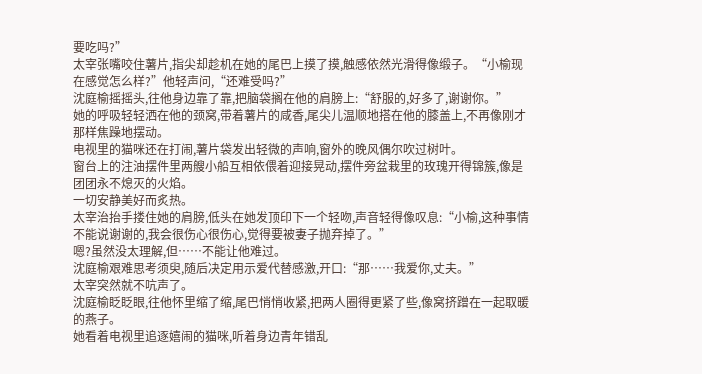要吃吗?”
太宰张嘴咬住薯片,指尖却趁机在她的尾巴上摸了摸,触感依然光滑得像缎子。“小榆现在感觉怎么样?”他轻声问,“还难受吗?”
沈庭榆摇摇头,往他身边靠了靠,把脑袋搁在他的肩膀上:“舒服的,好多了,谢谢你。”
她的呼吸轻轻洒在他的颈窝,带着薯片的咸香,尾尖儿温顺地搭在他的膝盖上,不再像刚才那样焦躁地摆动。
电视里的猫咪还在打闹,薯片袋发出轻微的声响,窗外的晚风偶尔吹过树叶。
窗台上的注油摆件里两艘小船互相依偎着迎接晃动,摆件旁盆栽里的玫瑰开得锦簇,像是团团永不熄灭的火焰。
一切安静美好而炙热。
太宰治抬手搂住她的肩膀,低头在她发顶印下一个轻吻,声音轻得像叹息:“小榆,这种事情不能说谢谢的,我会很伤心很伤心,觉得要被妻子抛弃掉了。”
嗯?虽然没太理解,但……不能让他难过。
沈庭榆艰难思考须臾,随后决定用示爱代替感激,开口:“那……我爱你,丈夫。”
太宰突然就不吭声了。
沈庭榆眨眨眼,往他怀里缩了缩,尾巴悄悄收紧,把两人圈得更紧了些,像窝挤蹭在一起取暖的燕子。
她看着电视里追逐嬉闹的猫咪,听着身边青年错乱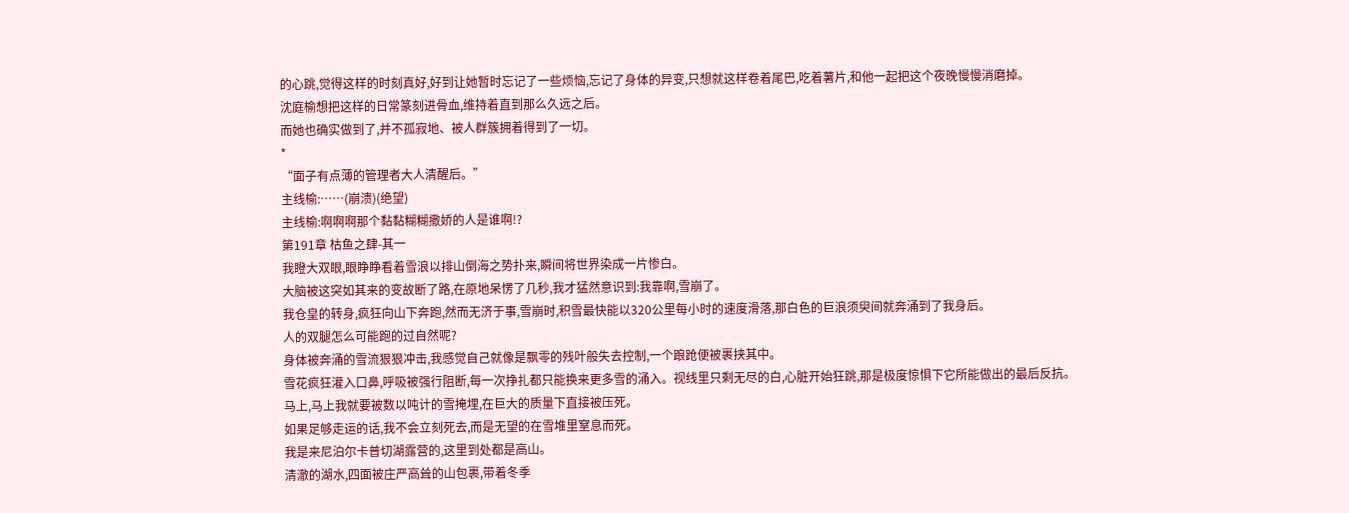的心跳,觉得这样的时刻真好,好到让她暂时忘记了一些烦恼,忘记了身体的异变,只想就这样卷着尾巴,吃着薯片,和他一起把这个夜晚慢慢消磨掉。
沈庭榆想把这样的日常篆刻进骨血,维持着直到那么久远之后。
而她也确实做到了,并不孤寂地、被人群簇拥着得到了一切。
*
“面子有点薄的管理者大人清醒后。”
主线榆:……(崩溃)(绝望)
主线榆:啊啊啊那个黏黏糊糊撒娇的人是谁啊!?
第191章 枯鱼之肆-其一
我瞪大双眼,眼睁睁看着雪浪以排山倒海之势扑来,瞬间将世界染成一片惨白。
大脑被这突如其来的变故断了路,在原地呆愣了几秒,我才猛然意识到:我靠啊,雪崩了。
我仓皇的转身,疯狂向山下奔跑,然而无济于事,雪崩时,积雪最快能以320公里每小时的速度滑落,那白色的巨浪须臾间就奔涌到了我身后。
人的双腿怎么可能跑的过自然呢?
身体被奔涌的雪流狠狠冲击,我感觉自己就像是飘零的残叶般失去控制,一个踉跄便被裹挟其中。
雪花疯狂灌入口鼻,呼吸被强行阻断,每一次挣扎都只能换来更多雪的涌入。视线里只剩无尽的白,心脏开始狂跳,那是极度惊惧下它所能做出的最后反抗。
马上,马上我就要被数以吨计的雪掩埋,在巨大的质量下直接被压死。
如果足够走运的话,我不会立刻死去,而是无望的在雪堆里窒息而死。
我是来尼泊尔卡普切湖露营的,这里到处都是高山。
清澈的湖水,四面被庄严高耸的山包裹,带着冬季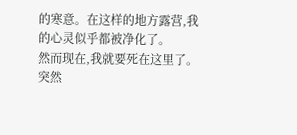的寒意。在这样的地方露营,我的心灵似乎都被净化了。
然而现在,我就要死在这里了。
突然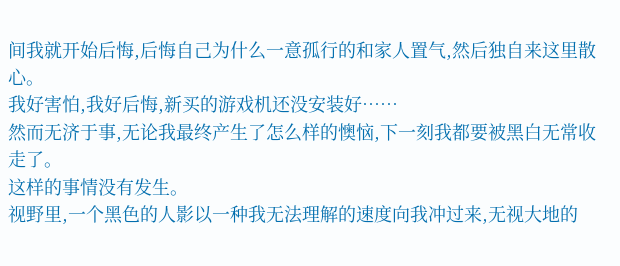间我就开始后悔,后悔自己为什么一意孤行的和家人置气,然后独自来这里散心。
我好害怕,我好后悔,新买的游戏机还没安装好……
然而无济于事,无论我最终产生了怎么样的懊恼,下一刻我都要被黑白无常收走了。
这样的事情没有发生。
视野里,一个黑色的人影以一种我无法理解的速度向我冲过来,无视大地的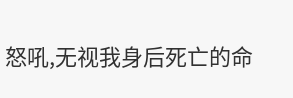怒吼,无视我身后死亡的命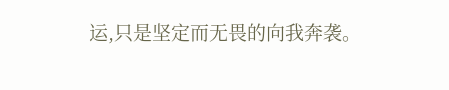运,只是坚定而无畏的向我奔袭。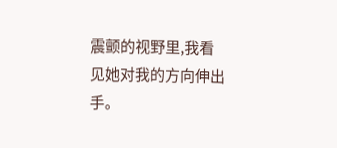震颤的视野里,我看见她对我的方向伸出手。